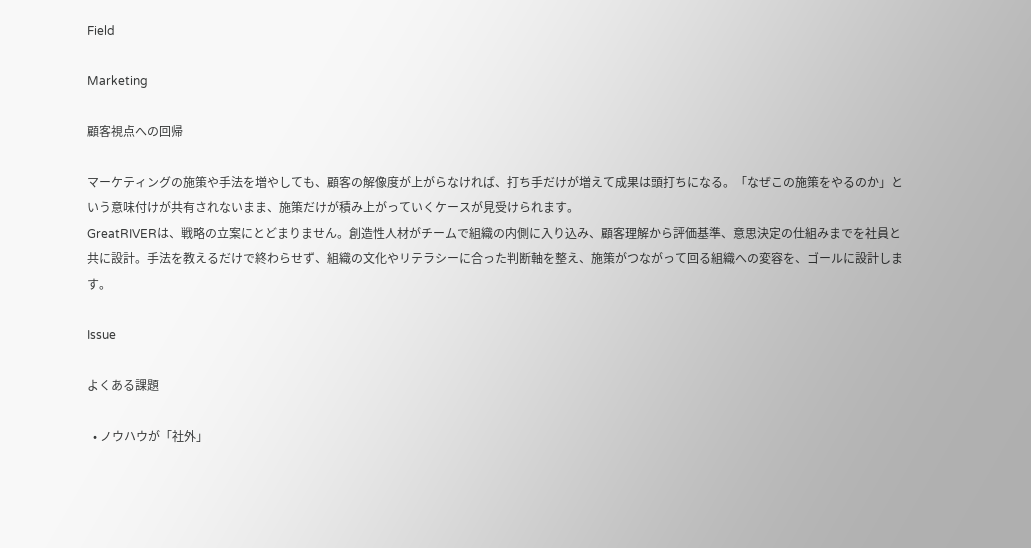Field

Marketing

顧客視点への回帰

マーケティングの施策や手法を増やしても、顧客の解像度が上がらなければ、打ち手だけが増えて成果は頭打ちになる。「なぜこの施策をやるのか」という意味付けが共有されないまま、施策だけが積み上がっていくケースが見受けられます。
GreatRIVERは、戦略の立案にとどまりません。創造性人材がチームで組織の内側に入り込み、顧客理解から評価基準、意思決定の仕組みまでを社員と共に設計。手法を教えるだけで終わらせず、組織の文化やリテラシーに合った判断軸を整え、施策がつながって回る組織への変容を、ゴールに設計します。

Issue

よくある課題

  • ノウハウが「社外」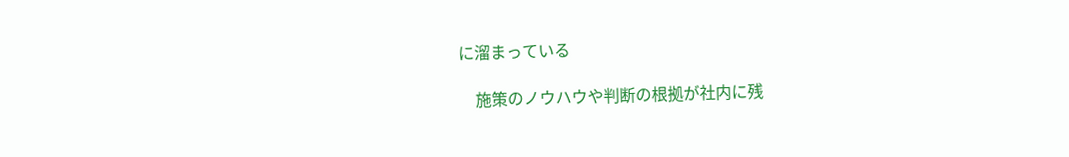に溜まっている

    施策のノウハウや判断の根拠が社内に残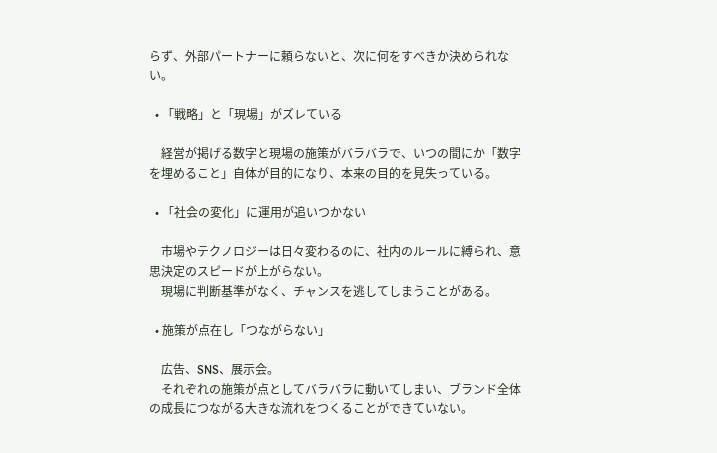らず、外部パートナーに頼らないと、次に何をすべきか決められない。

  • 「戦略」と「現場」がズレている

    経営が掲げる数字と現場の施策がバラバラで、いつの間にか「数字を埋めること」自体が目的になり、本来の目的を見失っている。

  • 「社会の変化」に運用が追いつかない

    市場やテクノロジーは日々変わるのに、社内のルールに縛られ、意思決定のスピードが上がらない。
    現場に判断基準がなく、チャンスを逃してしまうことがある。

  • 施策が点在し「つながらない」

    広告、SNS、展示会。
    それぞれの施策が点としてバラバラに動いてしまい、ブランド全体の成長につながる大きな流れをつくることができていない。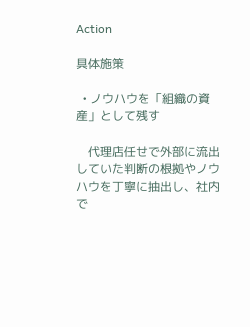Action

具体施策

  • ノウハウを「組織の資産」として残す

    代理店任せで外部に流出していた判断の根拠やノウハウを丁寧に抽出し、社内で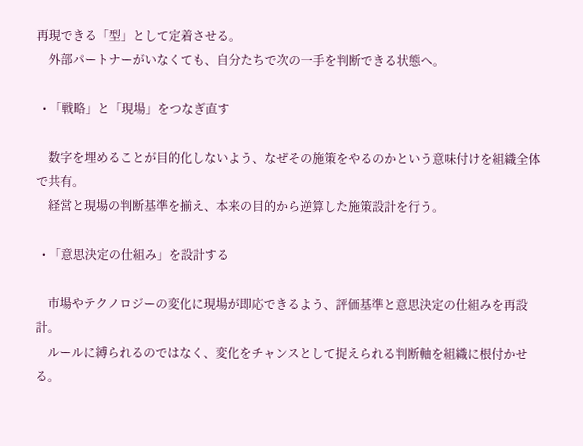再現できる「型」として定着させる。
    外部パートナーがいなくても、自分たちで次の一手を判断できる状態へ。

  • 「戦略」と「現場」をつなぎ直す

    数字を埋めることが目的化しないよう、なぜその施策をやるのかという意味付けを組織全体で共有。
    経営と現場の判断基準を揃え、本来の目的から逆算した施策設計を行う。

  • 「意思決定の仕組み」を設計する

    市場やテクノロジーの変化に現場が即応できるよう、評価基準と意思決定の仕組みを再設計。
    ルールに縛られるのではなく、変化をチャンスとして捉えられる判断軸を組織に根付かせる。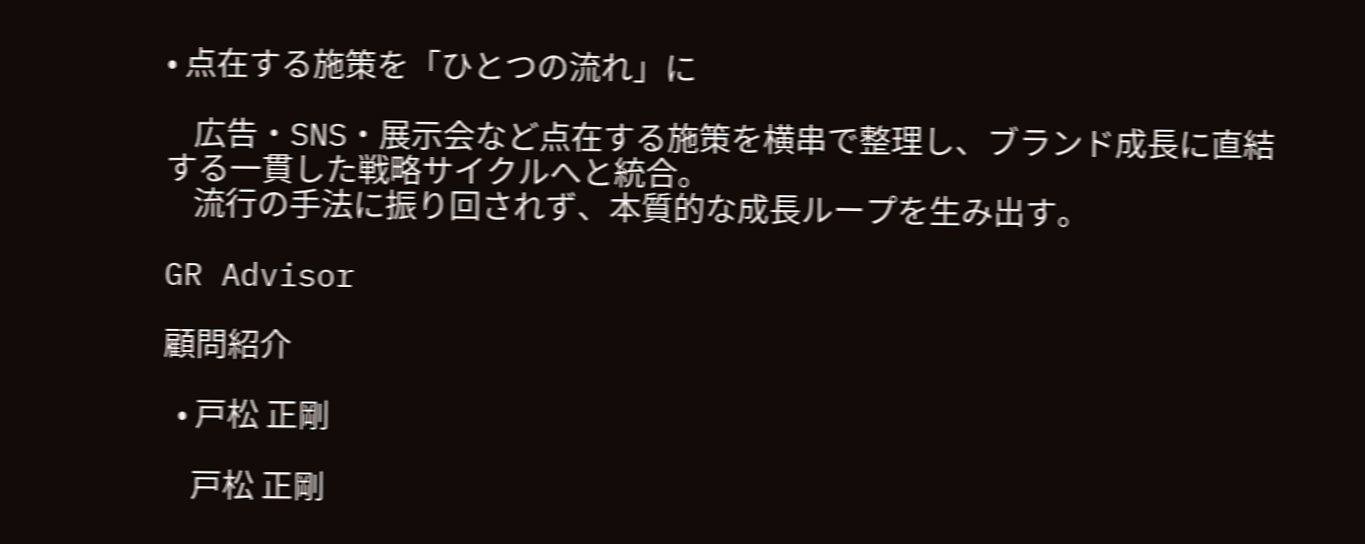• 点在する施策を「ひとつの流れ」に

    広告・SNS・展示会など点在する施策を横串で整理し、ブランド成長に直結する一貫した戦略サイクルへと統合。
    流行の手法に振り回されず、本質的な成長ループを生み出す。

GR Advisor

顧問紹介

  • 戸松 正剛

    戸松 正剛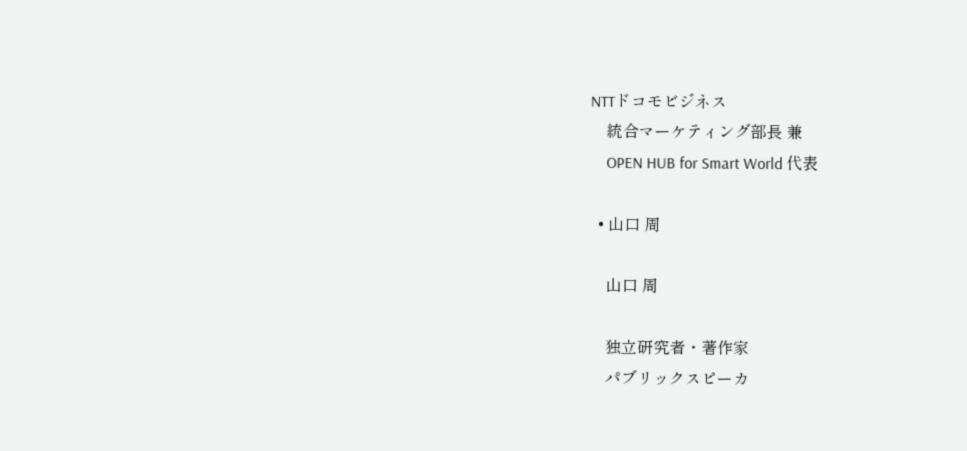NTTドコモビジネス
    統合マーケティング部長 兼
    OPEN HUB for Smart World 代表

  • 山口 周

    山口 周

    独立研究者・著作家
    パブリックスピーカ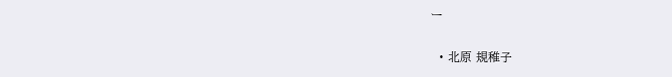ー

  • 北原 規稚子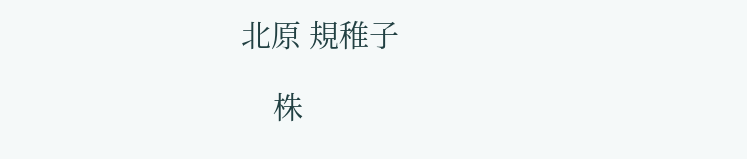北原 規稚子

    株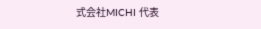式会社MICHI 代表